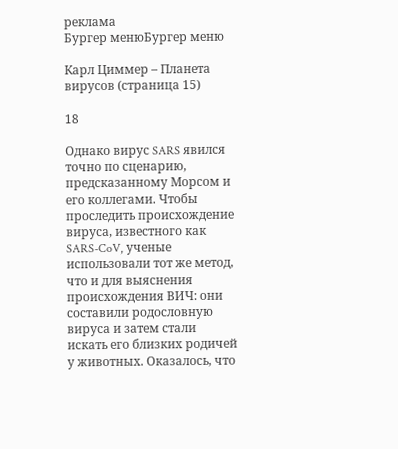реклама
Бургер менюБургер меню

Карл Циммер – Планета вирусов (страница 15)

18

Однако вирус SARS явился точно по сценарию, предсказанному Морсом и его коллегами. Чтобы проследить происхождение вируса, известного как SARS-CoV, ученые использовали тот же метод, что и для выяснения происхождения ВИЧ: они составили родословную вируса и затем стали искать его близких родичей у животных. Оказалось, что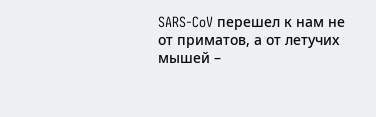SARS-CoV перешел к нам не от приматов, а от летучих мышей –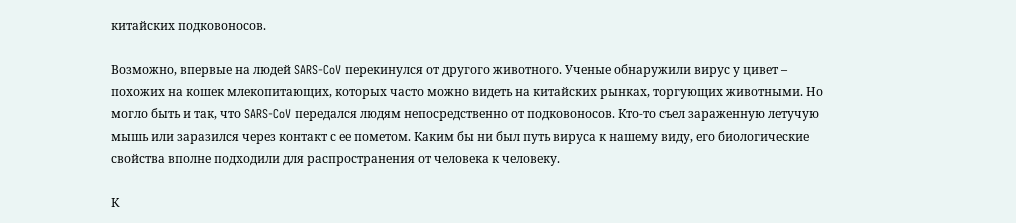китайских подковоносов.

Возможно, впервые на людей SARS-CoV перекинулся от другого животного. Ученые обнаружили вирус у цивет – похожих на кошек млекопитающих, которых часто можно видеть на китайских рынках, торгующих животными. Но могло быть и так, что SARS-CoV передался людям непосредственно от подковоносов. Кто-то съел зараженную летучую мышь или заразился через контакт с ее пометом. Каким бы ни был путь вируса к нашему виду, его биологические свойства вполне подходили для распространения от человека к человеку.

К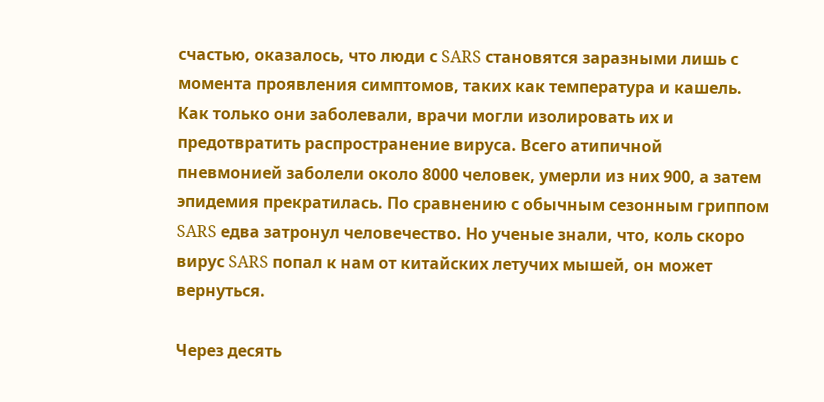счастью, оказалось, что люди с SARS становятся заразными лишь с момента проявления симптомов, таких как температура и кашель. Как только они заболевали, врачи могли изолировать их и предотвратить распространение вируса. Всего атипичной пневмонией заболели около 8000 человек, умерли из них 900, а затем эпидемия прекратилась. По сравнению с обычным сезонным гриппом SARS едва затронул человечество. Но ученые знали, что, коль скоро вирус SARS попал к нам от китайских летучих мышей, он может вернуться.

Через десять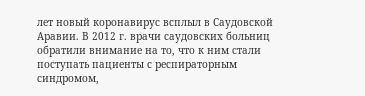лет новый коронавирус всплыл в Саудовской Аравии. В 2012 г. врачи саудовских больниц обратили внимание на то, что к ним стали поступать пациенты с респираторным синдромом,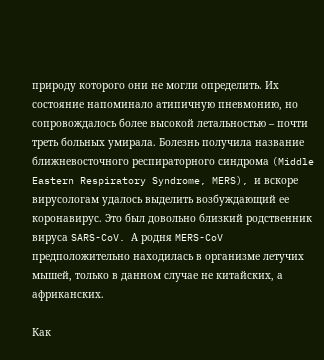природу которого они не могли определить. Их состояние напоминало атипичную пневмонию, но сопровождалось более высокой летальностью – почти треть больных умирала. Болезнь получила название ближневосточного респираторного синдрома (Middle Eastern Respiratory Syndrome, MERS), и вскоре вирусологам удалось выделить возбуждающий ее коронавирус. Это был довольно близкий родственник вируса SARS-CoV. А родня MERS-CoV предположительно находилась в организме летучих мышей, только в данном случае не китайских, а африканских.

Как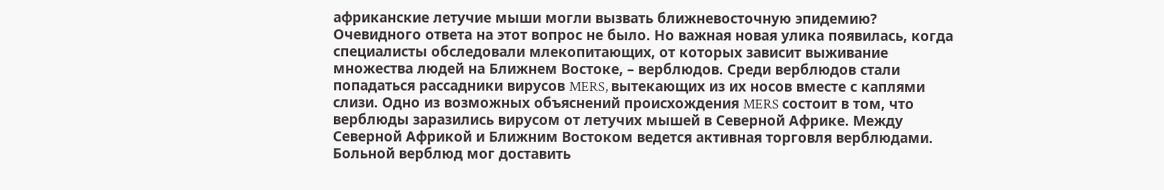африканские летучие мыши могли вызвать ближневосточную эпидемию? Очевидного ответа на этот вопрос не было. Но важная новая улика появилась, когда специалисты обследовали млекопитающих, от которых зависит выживание множества людей на Ближнем Востоке, – верблюдов. Среди верблюдов стали попадаться рассадники вирусов MERS, вытекающих из их носов вместе с каплями слизи. Одно из возможных объяснений происхождения MERS состоит в том, что верблюды заразились вирусом от летучих мышей в Северной Африке. Между Северной Африкой и Ближним Востоком ведется активная торговля верблюдами. Больной верблюд мог доставить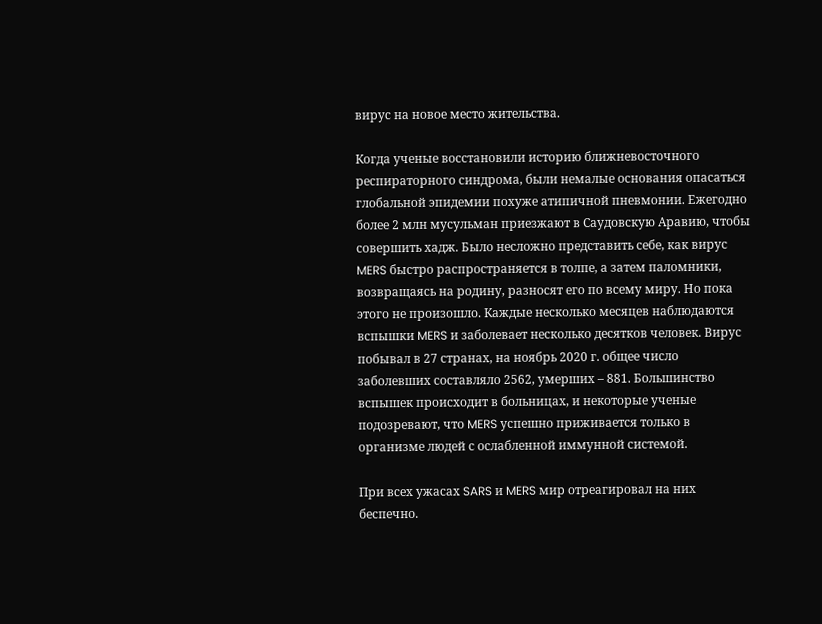вирус на новое место жительства.

Когда ученые восстановили историю ближневосточного респираторного синдрома, были немалые основания опасаться глобальной эпидемии похуже атипичной пневмонии. Ежегодно более 2 млн мусульман приезжают в Саудовскую Аравию, чтобы совершить хадж. Было несложно представить себе, как вирус MERS быстро распространяется в толпе, а затем паломники, возвращаясь на родину, разносят его по всему миру. Но пока этого не произошло. Каждые несколько месяцев наблюдаются вспышки MERS и заболевает несколько десятков человек. Вирус побывал в 27 странах, на ноябрь 2020 г. общее число заболевших составляло 2562, умерших – 881. Большинство вспышек происходит в больницах, и некоторые ученые подозревают, что MERS успешно приживается только в организме людей с ослабленной иммунной системой.

При всех ужасах SARS и MERS мир отреагировал на них беспечно.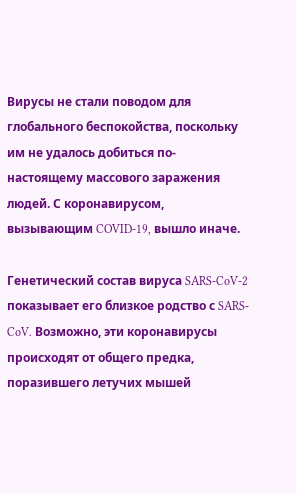Вирусы не стали поводом для глобального беспокойства, поскольку им не удалось добиться по-настоящему массового заражения людей. С коронавирусом, вызывающим COVID-19, вышло иначе.

Генетический состав вируса SARS-CoV-2 показывает его близкое родство с SARS-CoV. Возможно, эти коронавирусы происходят от общего предка, поразившего летучих мышей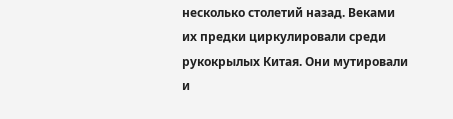несколько столетий назад. Веками их предки циркулировали среди рукокрылых Китая. Они мутировали и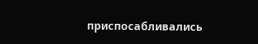приспосабливались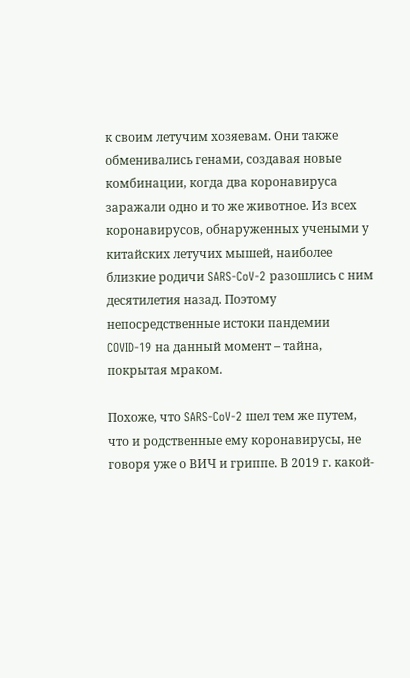к своим летучим хозяевам. Они также обменивались генами, создавая новые комбинации, когда два коронавируса заражали одно и то же животное. Из всех коронавирусов, обнаруженных учеными у китайских летучих мышей, наиболее близкие родичи SARS-CoV-2 разошлись с ним десятилетия назад. Поэтому непосредственные истоки пандемии COVID-19 на данный момент – тайна, покрытая мраком.

Похоже, что SARS-CoV-2 шел тем же путем, что и родственные ему коронавирусы, не говоря уже о ВИЧ и гриппе. В 2019 г. какой-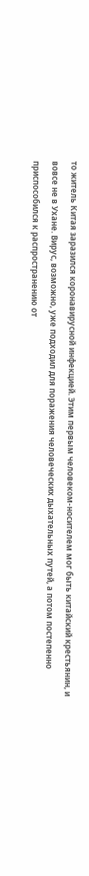то житель Китая заразился коронавирусной инфекцией. Этим первым человеком-носителем мог быть китайский крестьянин, и вовсе не в Ухане. Вирус, возможно, уже подходил для поражения человеческих дыхательных путей, а потом постепенно приспособился к распространению от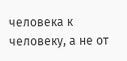человека к человеку, а не от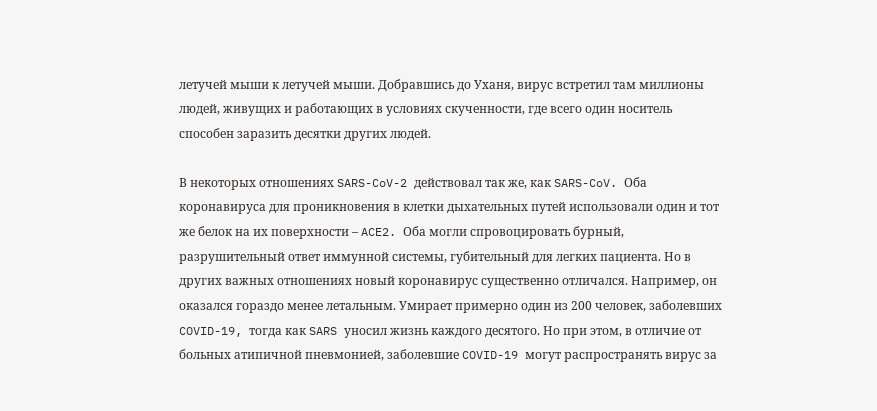летучей мыши к летучей мыши. Добравшись до Уханя, вирус встретил там миллионы людей, живущих и работающих в условиях скученности, где всего один носитель способен заразить десятки других людей.

В некоторых отношениях SARS-CoV-2 действовал так же, как SARS-CoV. Оба коронавируса для проникновения в клетки дыхательных путей использовали один и тот же белок на их поверхности – ACE2. Оба могли спровоцировать бурный, разрушительный ответ иммунной системы, губительный для легких пациента. Но в других важных отношениях новый коронавирус существенно отличался. Например, он оказался гораздо менее летальным. Умирает примерно один из 200 человек, заболевших COVID-19, тогда как SARS уносил жизнь каждого десятого. Но при этом, в отличие от больных атипичной пневмонией, заболевшие COVID-19 могут распространять вирус за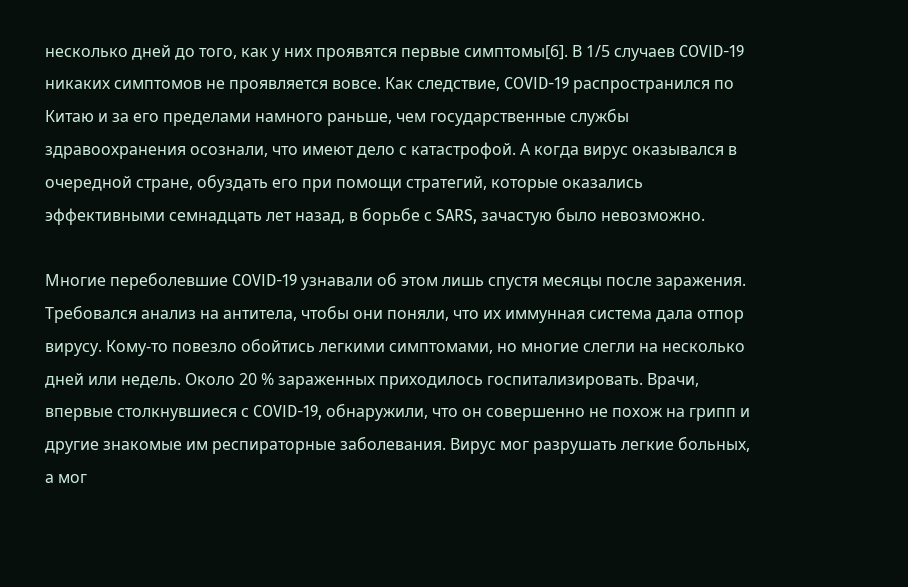несколько дней до того, как у них проявятся первые симптомы[6]. В 1/5 случаев COVID-19 никаких симптомов не проявляется вовсе. Как следствие, COVID-19 распространился по Китаю и за его пределами намного раньше, чем государственные службы здравоохранения осознали, что имеют дело с катастрофой. А когда вирус оказывался в очередной стране, обуздать его при помощи стратегий, которые оказались эффективными семнадцать лет назад, в борьбе с SARS, зачастую было невозможно.

Многие переболевшие COVID-19 узнавали об этом лишь спустя месяцы после заражения. Требовался анализ на антитела, чтобы они поняли, что их иммунная система дала отпор вирусу. Кому-то повезло обойтись легкими симптомами, но многие слегли на несколько дней или недель. Около 20 % зараженных приходилось госпитализировать. Врачи, впервые столкнувшиеся с COVID-19, обнаружили, что он совершенно не похож на грипп и другие знакомые им респираторные заболевания. Вирус мог разрушать легкие больных, а мог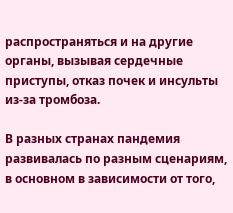распространяться и на другие органы, вызывая сердечные приступы, отказ почек и инсульты из-за тромбоза.

В разных странах пандемия развивалась по разным сценариям, в основном в зависимости от того,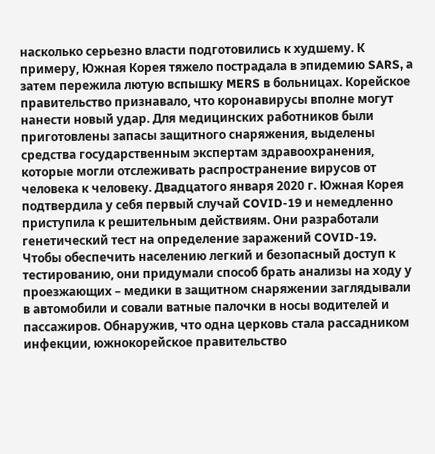насколько серьезно власти подготовились к худшему. К примеру, Южная Корея тяжело пострадала в эпидемию SARS, а затем пережила лютую вспышку MERS в больницах. Корейское правительство признавало, что коронавирусы вполне могут нанести новый удар. Для медицинских работников были приготовлены запасы защитного снаряжения, выделены средства государственным экспертам здравоохранения, которые могли отслеживать распространение вирусов от человека к человеку. Двадцатого января 2020 г. Южная Корея подтвердила у себя первый случай COVID-19 и немедленно приступила к решительным действиям. Они разработали генетический тест на определение заражений COVID-19. Чтобы обеспечить населению легкий и безопасный доступ к тестированию, они придумали способ брать анализы на ходу у проезжающих – медики в защитном снаряжении заглядывали в автомобили и совали ватные палочки в носы водителей и пассажиров. Обнаружив, что одна церковь стала рассадником инфекции, южнокорейское правительство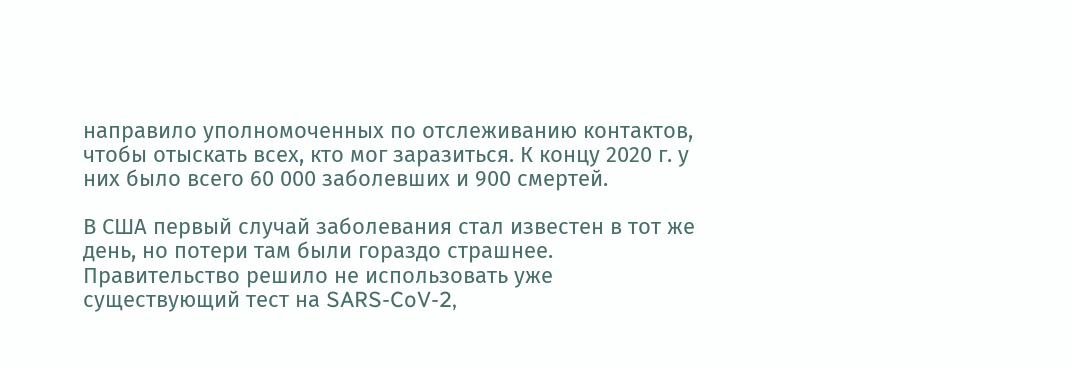направило уполномоченных по отслеживанию контактов, чтобы отыскать всех, кто мог заразиться. К концу 2020 г. у них было всего 60 000 заболевших и 900 смертей.

В США первый случай заболевания стал известен в тот же день, но потери там были гораздо страшнее. Правительство решило не использовать уже существующий тест на SARS-CoV-2,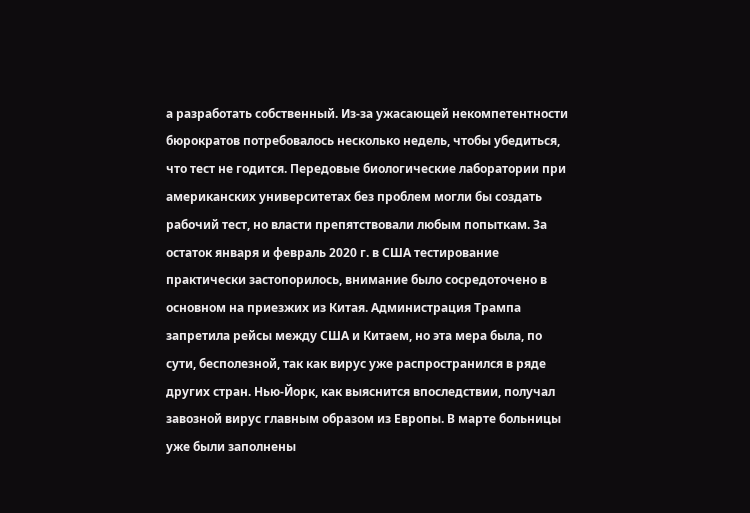а разработать собственный. Из-за ужасающей некомпетентности бюрократов потребовалось несколько недель, чтобы убедиться, что тест не годится. Передовые биологические лаборатории при американских университетах без проблем могли бы создать рабочий тест, но власти препятствовали любым попыткам. За остаток января и февраль 2020 г. в США тестирование практически застопорилось, внимание было сосредоточено в основном на приезжих из Китая. Администрация Трампа запретила рейсы между США и Китаем, но эта мера была, по сути, бесполезной, так как вирус уже распространился в ряде других стран. Нью-Йорк, как выяснится впоследствии, получал завозной вирус главным образом из Европы. В марте больницы уже были заполнены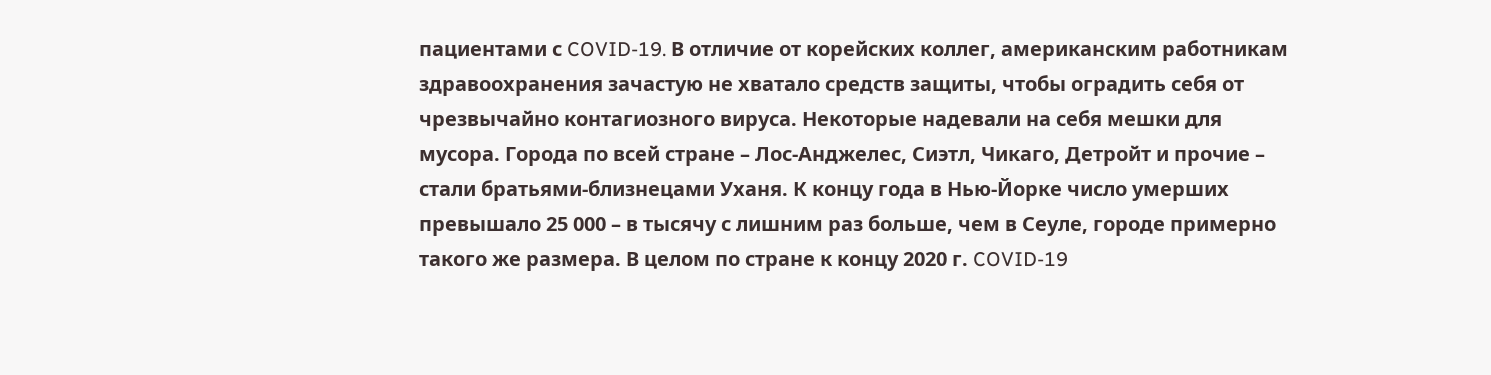пациентами с COVID-19. В отличие от корейских коллег, американским работникам здравоохранения зачастую не хватало средств защиты, чтобы оградить себя от чрезвычайно контагиозного вируса. Некоторые надевали на себя мешки для мусора. Города по всей стране – Лос-Анджелес, Сиэтл, Чикаго, Детройт и прочие – стали братьями-близнецами Уханя. К концу года в Нью-Йорке число умерших превышало 25 000 – в тысячу с лишним раз больше, чем в Сеуле, городе примерно такого же размера. В целом по стране к концу 2020 г. COVID-19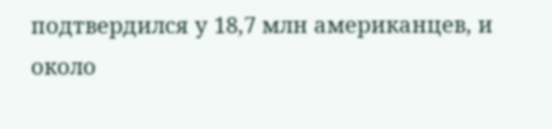подтвердился у 18,7 млн американцев, и около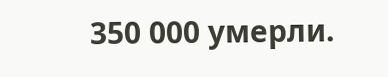350 000 умерли.